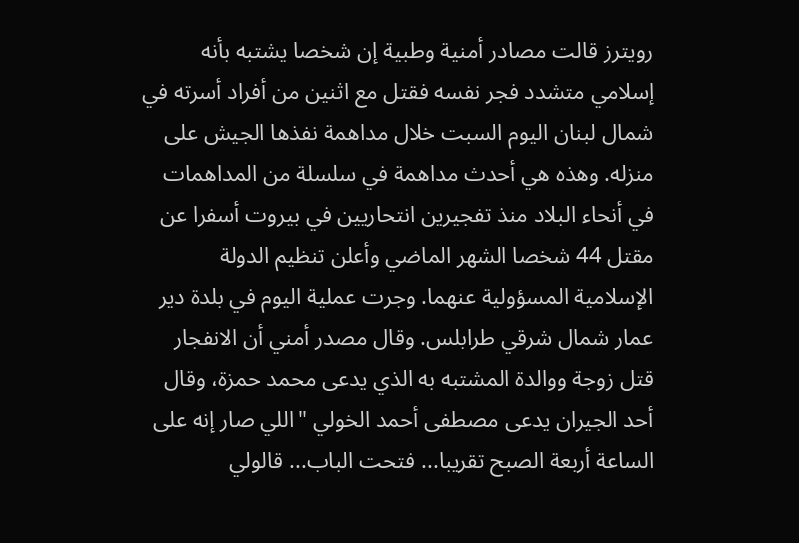رويترز قالت مصادر أمنية وطبية إن شخصا يشتبه بأنه إسلامي متشدد فجر نفسه فقتل مع اثنين من أفراد أسرته في شمال لبنان اليوم السبت خلال مداهمة نفذها الجيش على منزله. وهذه هي أحدث مداهمة في سلسلة من المداهمات في أنحاء البلاد منذ تفجيرين انتحاريين في بيروت أسفرا عن مقتل 44 شخصا الشهر الماضي وأعلن تنظيم الدولة الإسلامية المسؤولية عنهما. وجرت عملية اليوم في بلدة دير عمار شمال شرقي طرابلس. وقال مصدر أمني أن الانفجار قتل زوجة ووالدة المشتبه به الذي يدعى محمد حمزة، وقال أحد الجيران يدعى مصطفى أحمد الخولي "اللي صار إنه على الساعة أربعة الصبح تقريبا... فتحت الباب... قالولي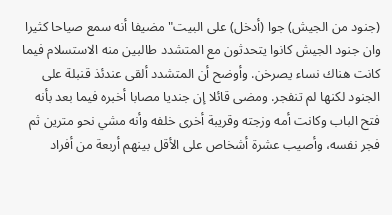(جنود من الجيش) جوا (أدخل) على البيت" مضيفا أنه سمع صياحا كثيرا وان جنود الجيش كانوا يتحدثون مع المتشدد طالبين منه الاستسلام فيما كانت هناك نساء يصرخن. وأوضح أن المتشدد ألقى عندئذ قنبلة على الجنود لكنها لم تنفجر. ومضى قائلا إن جنديا مصابا أخبره فيما بعد بأنه فتح الباب وكانت أمه وزجته وقريبة أخرى خلفه وأنه مشي نحو مترين ثم فجر نفسه، وأصيب عشرة أشخاص على الأقل بينهم أربعة من أفراد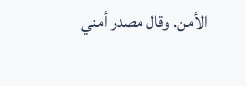الأمن. وقال مصدر أمني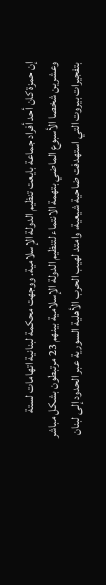إن حمزة كان أحد أفراد جماعة بايعت تنظيم الدولة الإسلامية. ووجهت محكمة لبنانية اتهامات لستة وعشرين شخصا الأسبوع الماضي بتهمة الانتماء لتنظيم الدولة الإسلامية بينهم 23 مرتبطون بشكل مباشر بتفجيرات بيروت التي استهدفت ضاحية شيعية، وامتد لهيب الحرب الأهلية السورية عبر الحدود إلى لبنان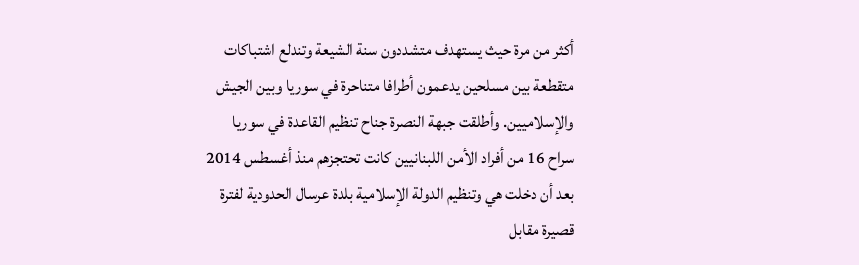أكثر من مرة حيث يستهدف متشددون سنة الشيعة وتندلع اشتباكات متقطعة بين مسلحين يدعمون أطرافا متناحرة في سوريا وبين الجيش والإسلاميين. وأطلقت جبهة النصرة جناح تنظيم القاعدة في سوريا سراح 16 من أفراد الأمن اللبنانيين كانت تحتجزهم منذ أغسطس 2014 بعد أن دخلت هي وتنظيم الدولة الإسلامية بلدة عرسال الحدودية لفترة قصيرة مقابل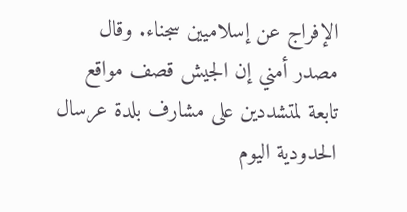الإفراج عن إسلاميين سجناء. وقال مصدر أمني إن الجيش قصف مواقع تابعة لمتشددين على مشارف بلدة عرسال الحدودية اليوم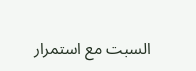السبت مع استمرار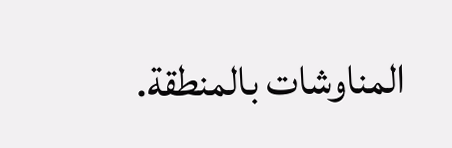المناوشات بالمنطقة.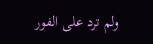ولم ترد على الفور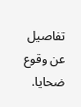تفاصيل عن وقوع ضحايا.